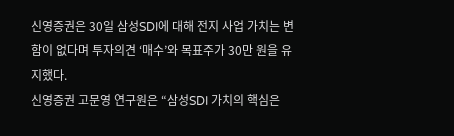신영증권은 30일 삼성SDI에 대해 전지 사업 가치는 변함이 없다며 투자의견 ‘매수’와 목표주가 30만 원을 유지했다.
신영증권 고문영 연구원은 “삼성SDI 가치의 핵심은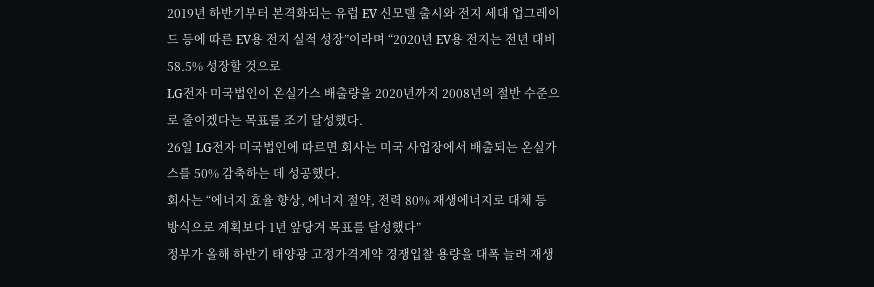2019년 하반기부터 본격화되는 유럽 EV 신모델 출시와 전지 세대 업그레이드 등에 따른 EV용 전지 실적 성장”이라며 “2020년 EV용 전지는 전년 대비 58.5% 성장할 것으로
LG전자 미국법인이 온실가스 배출량을 2020년까지 2008년의 절반 수준으로 줄이겠다는 목표를 조기 달성했다.
26일 LG전자 미국법인에 따르면 회사는 미국 사업장에서 배출되는 온실가스를 50% 감축하는 데 성공했다.
회사는 “에너지 효율 향상, 에너지 절약, 전력 80% 재생에너지로 대체 등 방식으로 계획보다 1년 앞당겨 목표를 달성했다”
정부가 올해 하반기 태양광 고정가격계약 경쟁입찰 용량을 대폭 늘려 재생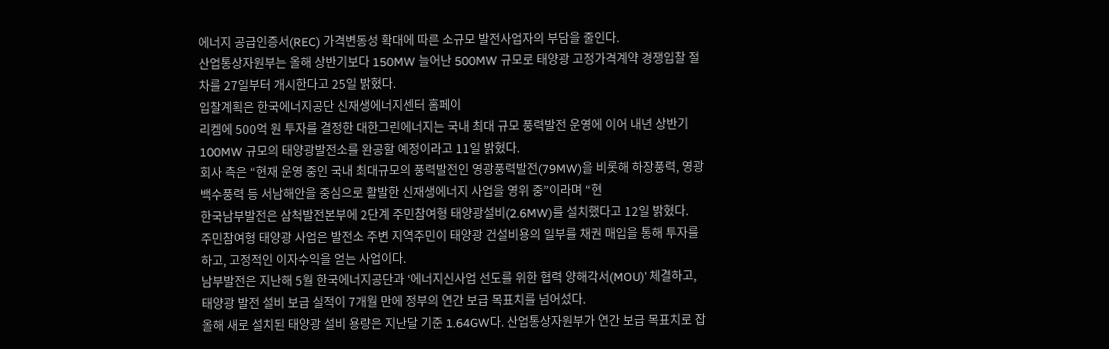에너지 공급인증서(REC) 가격변동성 확대에 따른 소규모 발전사업자의 부담을 줄인다.
산업통상자원부는 올해 상반기보다 150MW 늘어난 500MW 규모로 태양광 고정가격계약 경쟁입찰 절차를 27일부터 개시한다고 25일 밝혔다.
입찰계획은 한국에너지공단 신재생에너지센터 홈페이
리켐에 500억 원 투자를 결정한 대한그린에너지는 국내 최대 규모 풍력발전 운영에 이어 내년 상반기 100MW 규모의 태양광발전소를 완공할 예정이라고 11일 밝혔다.
회사 측은 “현재 운영 중인 국내 최대규모의 풍력발전인 영광풍력발전(79MW)을 비롯해 하장풍력, 영광백수풍력 등 서남해안을 중심으로 활발한 신재생에너지 사업을 영위 중”이라며 “현
한국남부발전은 삼척발전본부에 2단계 주민참여형 태양광설비(2.6MW)를 설치했다고 12일 밝혔다.
주민참여형 태양광 사업은 발전소 주변 지역주민이 태양광 건설비용의 일부를 채권 매입을 통해 투자를 하고, 고정적인 이자수익을 얻는 사업이다.
남부발전은 지난해 5월 한국에너지공단과 ‘에너지신사업 선도를 위한 협력 양해각서(MOU)’ 체결하고,
태양광 발전 설비 보급 실적이 7개월 만에 정부의 연간 보급 목표치를 넘어섰다.
올해 새로 설치된 태양광 설비 용량은 지난달 기준 1.64GW다. 산업통상자원부가 연간 보급 목표치로 잡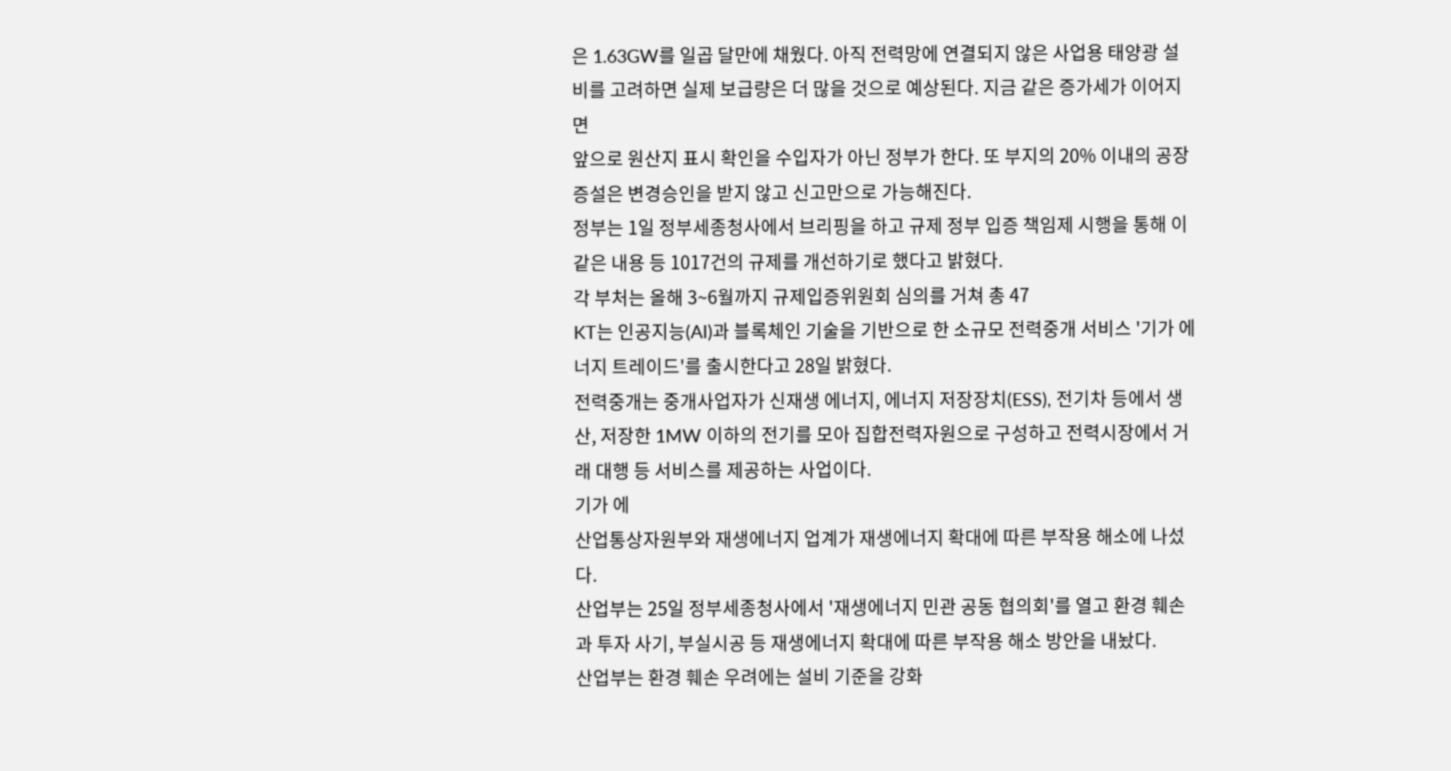은 1.63GW를 일곱 달만에 채웠다. 아직 전력망에 연결되지 않은 사업용 태양광 설비를 고려하면 실제 보급량은 더 많을 것으로 예상된다. 지금 같은 증가세가 이어지면
앞으로 원산지 표시 확인을 수입자가 아닌 정부가 한다. 또 부지의 20% 이내의 공장 증설은 변경승인을 받지 않고 신고만으로 가능해진다.
정부는 1일 정부세종청사에서 브리핑을 하고 규제 정부 입증 책임제 시행을 통해 이 같은 내용 등 1017건의 규제를 개선하기로 했다고 밝혔다.
각 부처는 올해 3~6월까지 규제입증위원회 심의를 거쳐 총 47
KT는 인공지능(AI)과 블록체인 기술을 기반으로 한 소규모 전력중개 서비스 '기가 에너지 트레이드'를 출시한다고 28일 밝혔다.
전력중개는 중개사업자가 신재생 에너지, 에너지 저장장치(ESS), 전기차 등에서 생산, 저장한 1MW 이하의 전기를 모아 집합전력자원으로 구성하고 전력시장에서 거래 대행 등 서비스를 제공하는 사업이다.
기가 에
산업통상자원부와 재생에너지 업계가 재생에너지 확대에 따른 부작용 해소에 나섰다.
산업부는 25일 정부세종청사에서 '재생에너지 민관 공동 협의회'를 열고 환경 훼손과 투자 사기, 부실시공 등 재생에너지 확대에 따른 부작용 해소 방안을 내놨다.
산업부는 환경 훼손 우려에는 설비 기준을 강화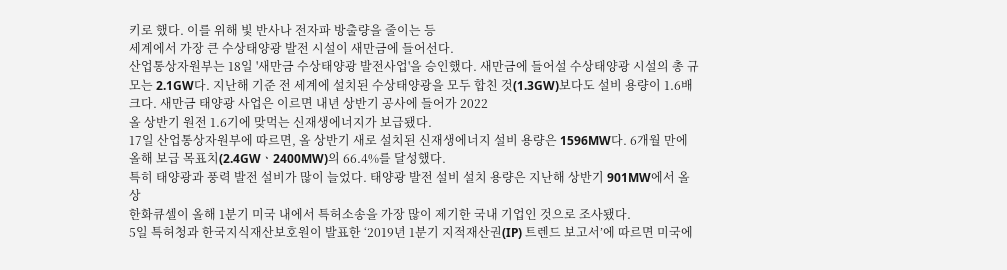키로 했다. 이를 위해 빛 반사나 전자파 방출량을 줄이는 등
세계에서 가장 큰 수상태양광 발전 시설이 새만금에 들어선다.
산업통상자원부는 18일 '새만금 수상태양광 발전사업'을 승인했다. 새만금에 들어설 수상태양광 시설의 총 규모는 2.1GW다. 지난해 기준 전 세계에 설치된 수상태양광을 모두 합친 것(1.3GW)보다도 설비 용량이 1.6배 크다. 새만금 태양광 사업은 이르면 내년 상반기 공사에 들어가 2022
올 상반기 원전 1.6기에 맞먹는 신재생에너지가 보급됐다.
17일 산업통상자원부에 따르면, 올 상반기 새로 설치된 신재생에너지 설비 용량은 1596MW다. 6개월 만에 올해 보급 목표치(2.4GWㆍ2400MW)의 66.4%를 달성했다.
특히 태양광과 풍력 발전 설비가 많이 늘었다. 태양광 발전 설비 설치 용량은 지난해 상반기 901MW에서 올 상
한화큐셀이 올해 1분기 미국 내에서 특허소송을 가장 많이 제기한 국내 기업인 것으로 조사됐다.
5일 특허청과 한국지식재산보호원이 발표한 ‘2019년 1분기 지적재산권(IP) 트렌드 보고서’에 따르면 미국에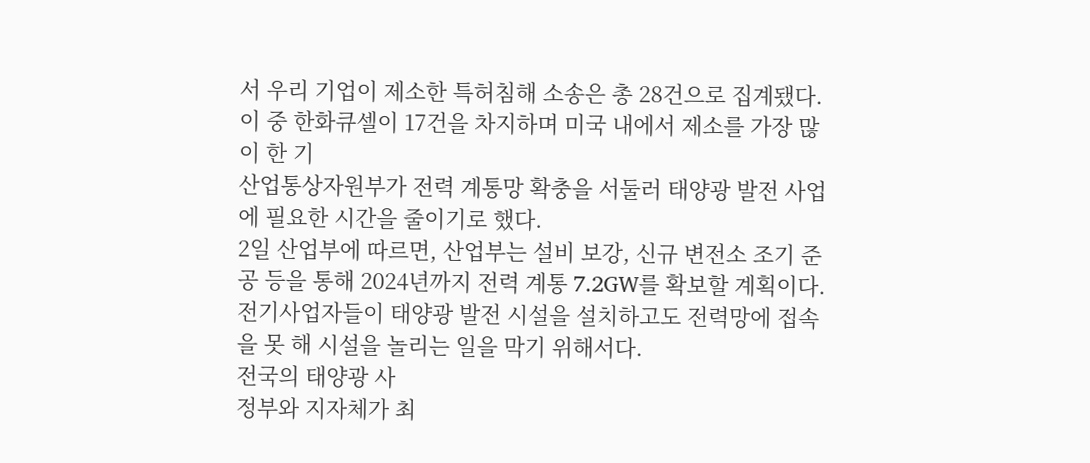서 우리 기업이 제소한 특허침해 소송은 총 28건으로 집계됐다.
이 중 한화큐셀이 17건을 차지하며 미국 내에서 제소를 가장 많이 한 기
산업통상자원부가 전력 계통망 확충을 서둘러 태양광 발전 사업에 필요한 시간을 줄이기로 했다.
2일 산업부에 따르면, 산업부는 설비 보강, 신규 변전소 조기 준공 등을 통해 2024년까지 전력 계통 7.2GW를 확보할 계획이다. 전기사업자들이 태양광 발전 시설을 설치하고도 전력망에 접속을 못 해 시설을 놀리는 일을 막기 위해서다.
전국의 태양광 사
정부와 지자체가 최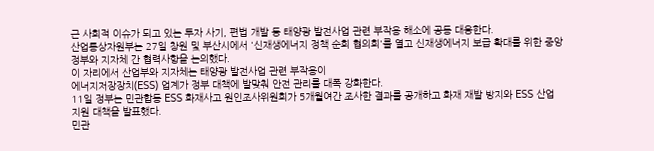근 사회적 이슈가 되고 있는 투자 사기, 편법 개발 등 태양광 발전사업 관련 부작용 해소에 공동 대응한다.
산업통상자원부는 27일 창원 및 부산시에서 '신재생에너지 정책 순회 협의회'를 열고 신재생에너지 보급 확대를 위한 중앙정부와 지자체 간 협력사항을 논의했다.
이 자리에서 산업부와 지자체는 태양광 발전사업 관련 부작용이
에너지저장장치(ESS) 업계가 정부 대책에 발맞춰 안전 관리를 대폭 강화한다.
11일 정부는 민관합동 ESS 화재사고 원인조사위원회가 5개월여간 조사한 결과를 공개하고 화재 재발 방지와 ESS 산업 지원 대책을 발표했다.
민관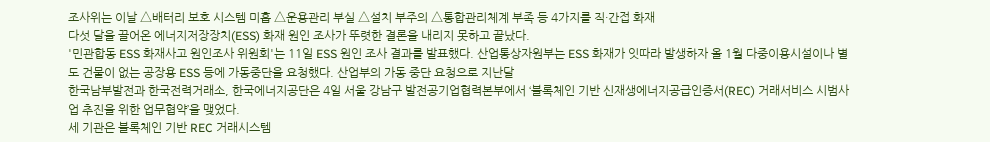조사위는 이날 △배터리 보호 시스템 미흡 △운용관리 부실 △설치 부주의 △통합관리체계 부족 등 4가지를 직·간접 화재
다섯 달을 끌어온 에너지저장장치(ESS) 화재 원인 조사가 뚜렷한 결론을 내리지 못하고 끝났다.
'민관합동 ESS 화재사고 원인조사 위원회'는 11일 ESS 원인 조사 결과를 발표했다. 산업통상자원부는 ESS 화재가 잇따라 발생하자 올 1월 다중이용시설이나 별도 건물이 없는 공장용 ESS 등에 가동중단을 요청했다. 산업부의 가동 중단 요청으로 지난달
한국남부발전과 한국전력거래소, 한국에너지공단은 4일 서울 강남구 발전공기업협력본부에서 ‘블록체인 기반 신재생에너지공급인증서(REC) 거래서비스 시범사업 추진을 위한 업무협약’을 맺었다.
세 기관은 블록체인 기반 REC 거래시스템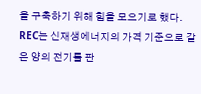을 구축하기 위해 힘을 모으기로 했다. REC는 신재생에너지의 가격 기준으로 같은 양의 전기를 판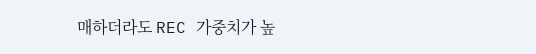매하더라도 REC 가중치가 높